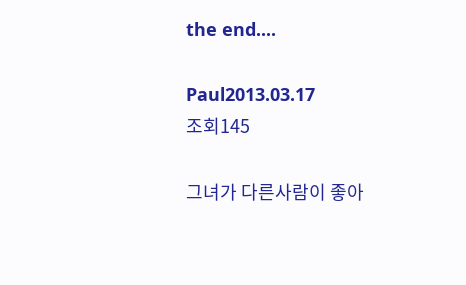the end....

Paul2013.03.17
조회145

그녀가 다른사람이 좋아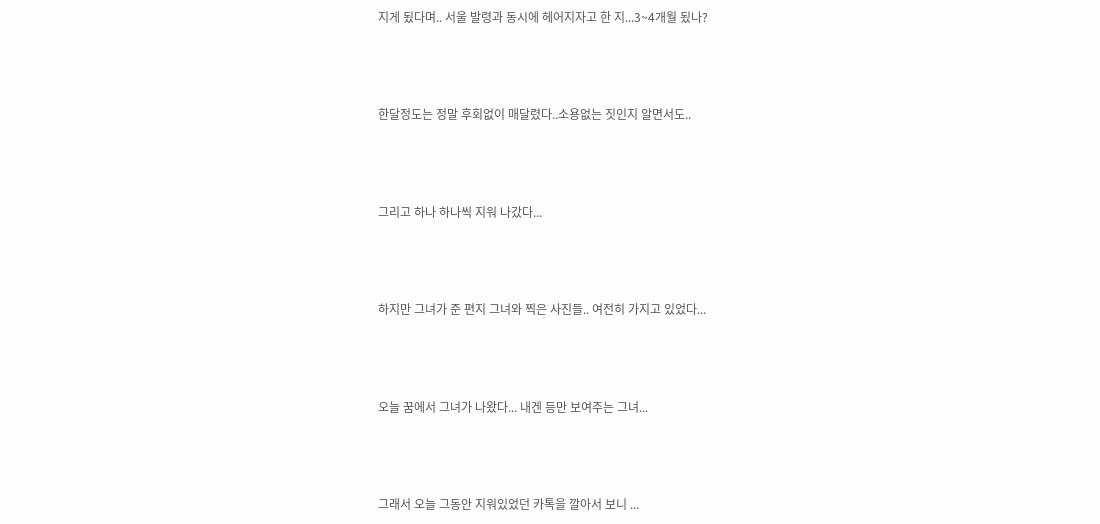지게 됬다며.. 서울 발령과 동시에 헤어지자고 한 지...3~4개월 됬나?



한달정도는 정말 후회없이 매달렸다..소용없는 짓인지 알면서도..



그리고 하나 하나씩 지워 나갔다...



하지만 그녀가 준 편지 그녀와 찍은 사진들.. 여전히 가지고 있었다...



오늘 꿈에서 그녀가 나왔다... 내겐 등만 보여주는 그녀...



그래서 오늘 그동안 지워있었던 카톡을 깔아서 보니 ...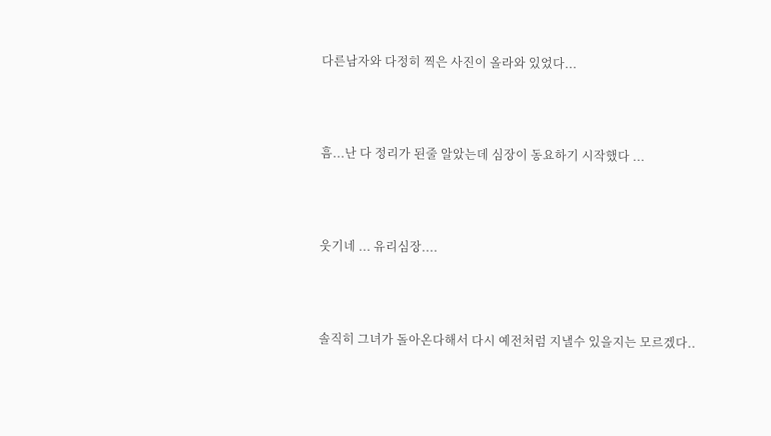다른남자와 다정히 찍은 사진이 올라와 있었다...



흠...난 다 정리가 된줄 알았는데 심장이 동요하기 시작했다 ...



웃기네 ... 유리심장....



솔직히 그녀가 돌아온다해서 다시 예전처럼 지낼수 있을지는 모르겠다..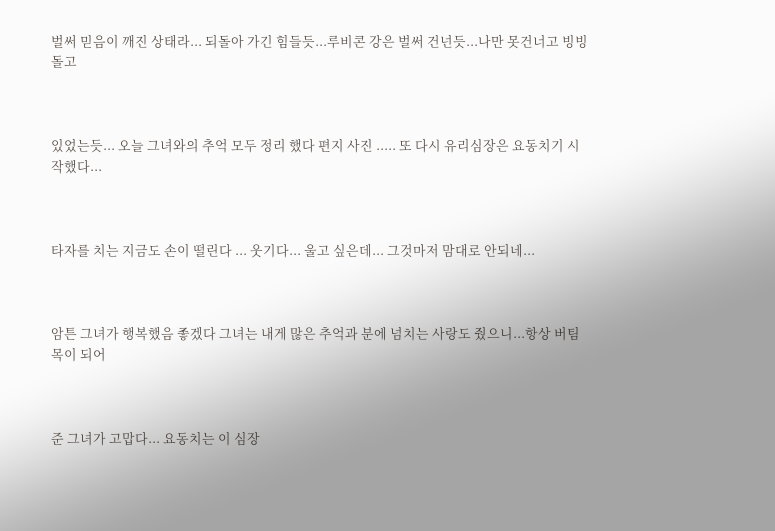벌써 믿음이 깨진 상태라... 되돌아 가긴 힘들듯...루비콘 강은 벌써 건넌듯...나만 못건너고 빙빙 돌고



있었는듯... 오늘 그녀와의 추억 모두 정리 했다 편지 사진 ..... 또 다시 유리심장은 요동치기 시작했다...



타자를 치는 지금도 손이 떨린다 ... 웃기다... 울고 싶은데... 그것마저 맘대로 안되네...



암튼 그녀가 행복했음 좋겠다 그녀는 내게 많은 추억과 분에 넘치는 사랑도 줬으니...항상 버팀목이 되어



준 그녀가 고맙다... 요동치는 이 심장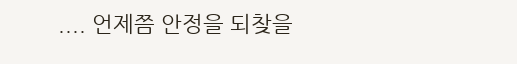.... 언제쯤 안정을 되찾을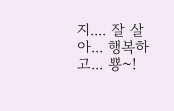지.... 잘 살아... 행복하고... 뿅~!